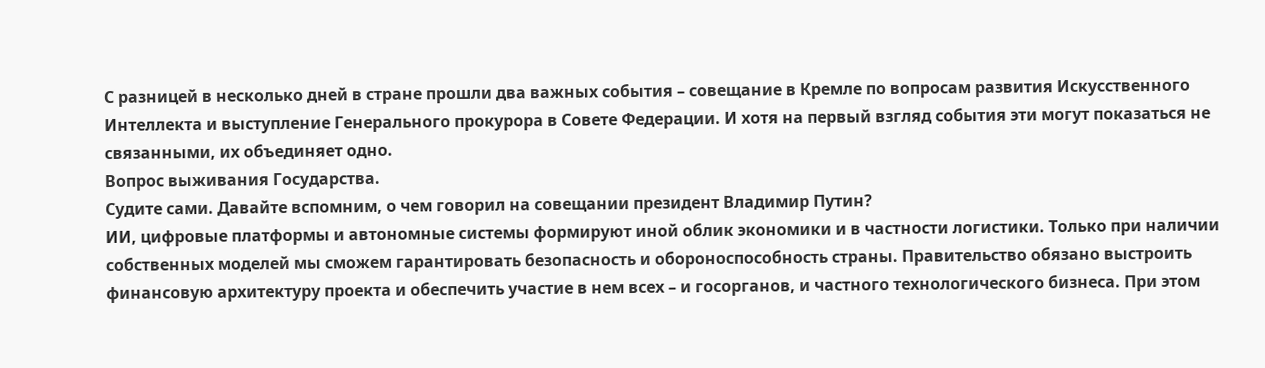С разницей в несколько дней в стране прошли два важных события – совещание в Кремле по вопросам развития Искусственного Интеллекта и выступление Генерального прокурора в Совете Федерации. И хотя на первый взгляд события эти могут показаться не связанными, их объединяет одно.
Вопрос выживания Государства.
Судите сами. Давайте вспомним, о чем говорил на совещании президент Владимир Путин?
ИИ, цифровые платформы и автономные системы формируют иной облик экономики и в частности логистики. Только при наличии собственных моделей мы сможем гарантировать безопасность и обороноспособность страны. Правительство обязано выстроить финансовую архитектуру проекта и обеспечить участие в нем всех – и госорганов, и частного технологического бизнеса. При этом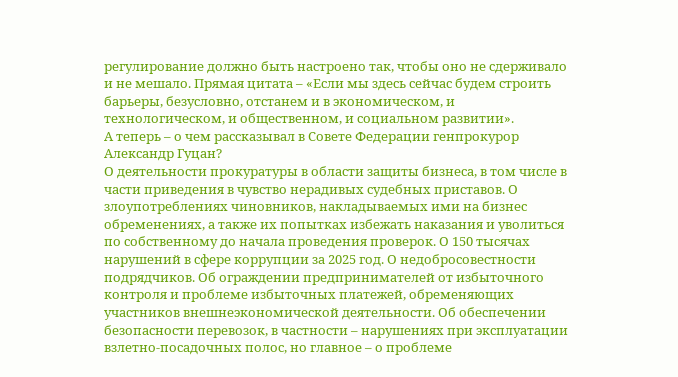регулирование должно быть настроено так, чтобы оно не сдерживало и не мешало. Прямая цитата – «Если мы здесь сейчас будем строить барьеры, безусловно, отстанем и в экономическом, и технологическом, и общественном, и социальном развитии».
А теперь – о чем рассказывал в Совете Федерации генпрокурор Александр Гуцан?
О деятельности прокуратуры в области защиты бизнеса, в том числе в части приведения в чувство нерадивых судебных приставов. О злоупотреблениях чиновников, накладываемых ими на бизнес обременениях, а также их попытках избежать наказания и уволиться по собственному до начала проведения проверок. О 150 тысячах нарушений в сфере коррупции за 2025 год. О недобросовестности подрядчиков. Об ограждении предпринимателей от избыточного контроля и проблеме избыточных платежей, обременяющих участников внешнеэкономической деятельности. Об обеспечении безопасности перевозок, в частности – нарушениях при эксплуатации взлетно-посадочных полос, но главное – о проблеме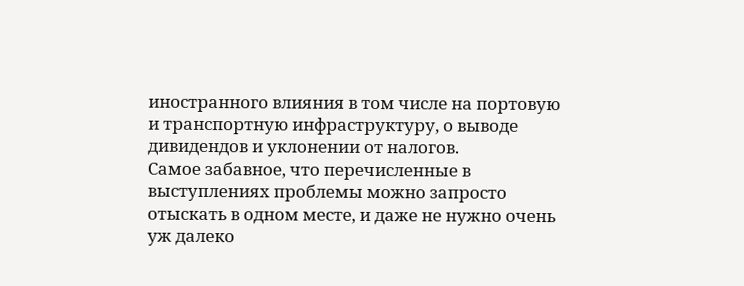иностранного влияния в том числе на портовую и транспортную инфраструктуру, о выводе дивидендов и уклонении от налогов.
Самое забавное, что перечисленные в выступлениях проблемы можно запросто отыскать в одном месте, и даже не нужно очень уж далеко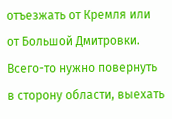отъезжать от Кремля или от Большой Дмитровки. Всего-то нужно повернуть в сторону области, выехать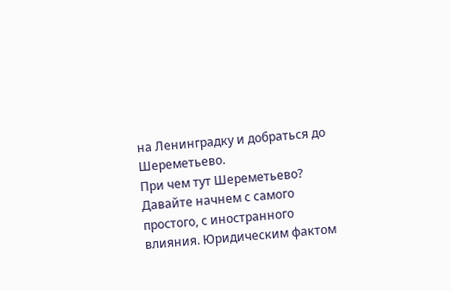на Ленинградку и добраться до Шереметьево.
При чем тут Шереметьево? Давайте начнем с самого простого, с иностранного влияния. Юридическим фактом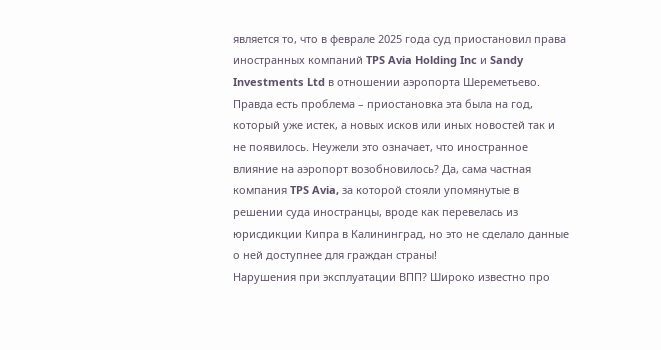является то, что в феврале 2025 года суд приостановил права иностранных компаний TPS Avia Holding Inc и Sandy Investments Ltd в отношении аэропорта Шереметьево. Правда есть проблема – приостановка эта была на год, который уже истек, а новых исков или иных новостей так и не появилось. Неужели это означает, что иностранное влияние на аэропорт возобновилось? Да, сама частная компания TPS Avia, за которой стояли упомянутые в решении суда иностранцы, вроде как перевелась из юрисдикции Кипра в Калининград, но это не сделало данные о ней доступнее для граждан страны!
Нарушения при эксплуатации ВПП? Широко известно про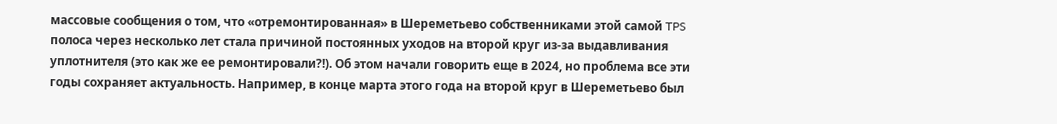массовые сообщения о том, что «отремонтированная» в Шереметьево собственниками этой самой TPS полоса через несколько лет стала причиной постоянных уходов на второй круг из-за выдавливания уплотнителя (это как же ее ремонтировали?!). Об этом начали говорить еще в 2024, но проблема все эти годы сохраняет актуальность. Например, в конце марта этого года на второй круг в Шереметьево был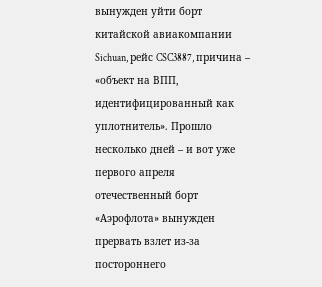вынужден уйти борт китайской авиакомпании Sichuan, рейс CSC3887, причина – «объект на ВПП, идентифицированный как уплотнитель». Прошло несколько дней – и вот уже первого апреля отечественный борт «Аэрофлота» вынужден прервать взлет из-за постороннего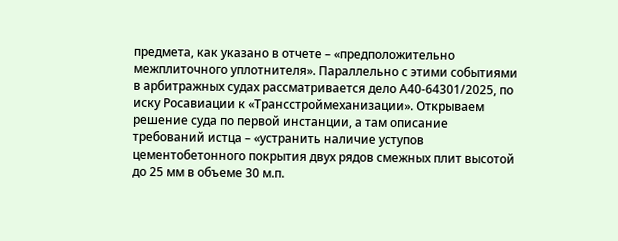предмета, как указано в отчете – «предположительно межплиточного уплотнителя». Параллельно с этими событиями в арбитражных судах рассматривается дело А40-64301/2025, по иску Росавиации к «Трансстроймеханизации». Открываем решение суда по первой инстанции, а там описание требований истца – «устранить наличие уступов цементобетонного покрытия двух рядов смежных плит высотой до 25 мм в объеме 30 м.п.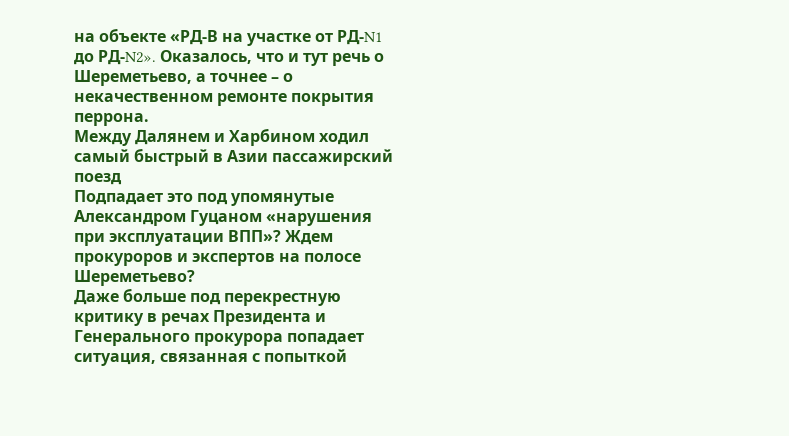на объекте «РД-В на участке от РД-N1 до РД-N2». Оказалось, что и тут речь о Шереметьево, а точнее – о некачественном ремонте покрытия перрона.
Между Далянем и Харбином ходил самый быстрый в Азии пассажирский поезд
Подпадает это под упомянутые Александром Гуцаном «нарушения при эксплуатации ВПП»? Ждем прокуроров и экспертов на полосе Шереметьево?
Даже больше под перекрестную критику в речах Президента и Генерального прокурора попадает ситуация, связанная с попыткой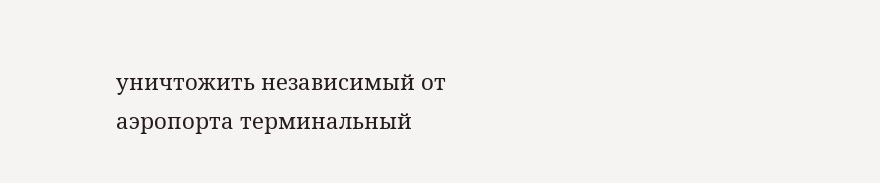уничтожить независимый от аэропорта терминальный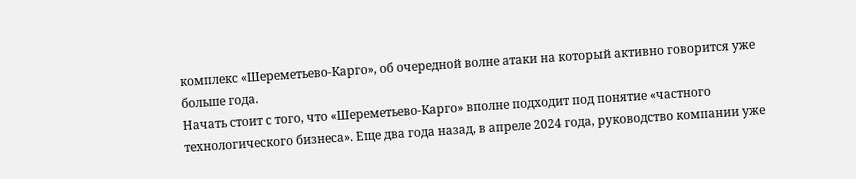комплекс «Шереметьево-Карго», об очередной волне атаки на который активно говорится уже больше года.
Начать стоит с того, что «Шереметьево-Карго» вполне подходит под понятие «частного технологического бизнеса». Еще два года назад, в апреле 2024 года, руководство компании уже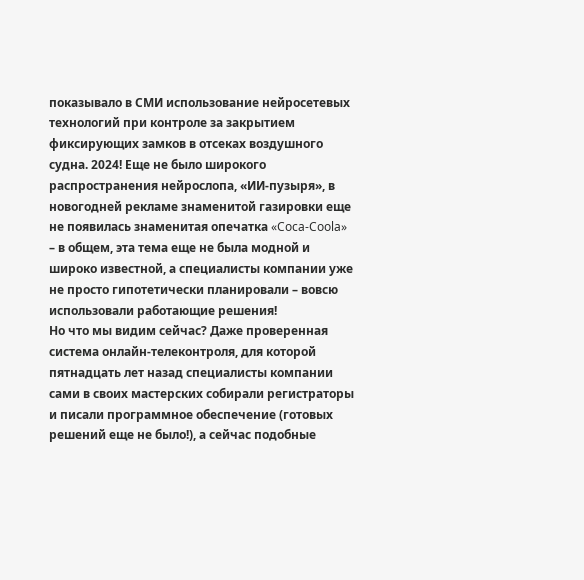показывало в СМИ использование нейросетевых технологий при контроле за закрытием фиксирующих замков в отсеках воздушного судна. 2024! Еще не было широкого распространения нейрослопа, «ИИ-пузыря», в новогодней рекламе знаменитой газировки еще не появилась знаменитая опечатка «Coca-Coola» – в общем, эта тема еще не была модной и широко известной, а специалисты компании уже не просто гипотетически планировали – вовсю использовали работающие решения!
Но что мы видим сейчас? Даже проверенная система онлайн-телеконтроля, для которой пятнадцать лет назад специалисты компании сами в своих мастерских собирали регистраторы и писали программное обеспечение (готовых решений еще не было!), а сейчас подобные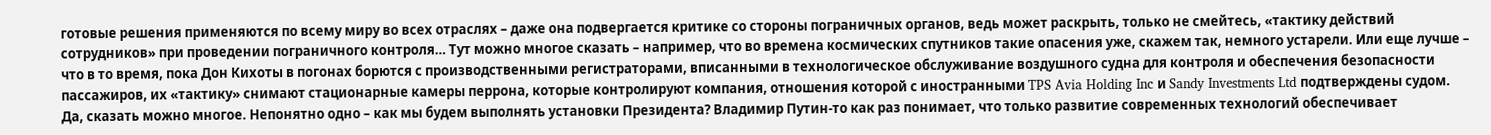готовые решения применяются по всему миру во всех отраслях – даже она подвергается критике со стороны пограничных органов, ведь может раскрыть, только не смейтесь, «тактику действий сотрудников» при проведении пограничного контроля… Тут можно многое сказать – например, что во времена космических спутников такие опасения уже, скажем так, немного устарели. Или еще лучше – что в то время, пока Дон Кихоты в погонах борются с производственными регистраторами, вписанными в технологическое обслуживание воздушного судна для контроля и обеспечения безопасности пассажиров, их «тактику» снимают стационарные камеры перрона, которые контролируют компания, отношения которой с иностранными TPS Avia Holding Inc и Sandy Investments Ltd подтверждены судом.
Да, сказать можно многое. Непонятно одно – как мы будем выполнять установки Президента? Владимир Путин-то как раз понимает, что только развитие современных технологий обеспечивает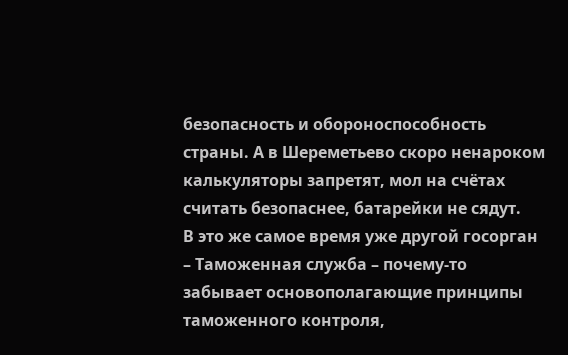безопасность и обороноспособность страны. А в Шереметьево скоро ненароком калькуляторы запретят, мол на счётах считать безопаснее, батарейки не сядут.
В это же самое время уже другой госорган – Таможенная служба – почему-то забывает основополагающие принципы таможенного контроля,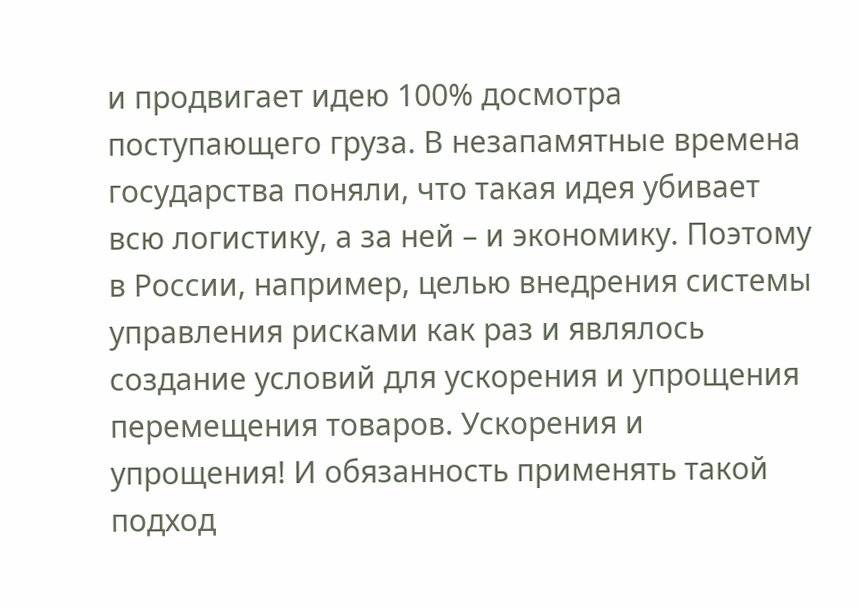и продвигает идею 100% досмотра поступающего груза. В незапамятные времена государства поняли, что такая идея убивает всю логистику, а за ней – и экономику. Поэтому в России, например, целью внедрения системы управления рисками как раз и являлось создание условий для ускорения и упрощения перемещения товаров. Ускорения и упрощения! И обязанность применять такой подход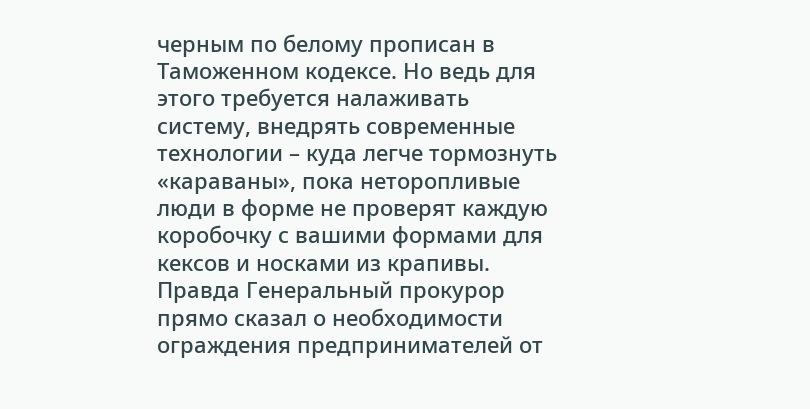черным по белому прописан в Таможенном кодексе. Но ведь для этого требуется налаживать систему, внедрять современные технологии – куда легче тормознуть «караваны», пока неторопливые люди в форме не проверят каждую коробочку с вашими формами для кексов и носками из крапивы.
Правда Генеральный прокурор прямо сказал о необходимости ограждения предпринимателей от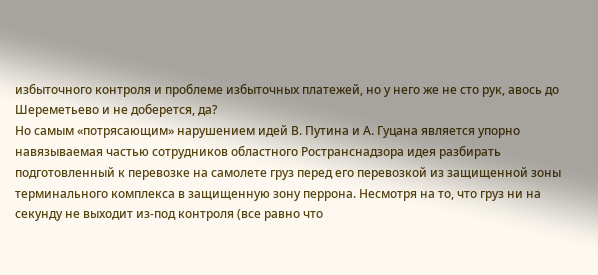избыточного контроля и проблеме избыточных платежей, но у него же не сто рук, авось до Шереметьево и не доберется, да?
Но самым «потрясающим» нарушением идей В. Путина и А. Гуцана является упорно навязываемая частью сотрудников областного Ространснадзора идея разбирать подготовленный к перевозке на самолете груз перед его перевозкой из защищенной зоны терминального комплекса в защищенную зону перрона. Несмотря на то, что груз ни на секунду не выходит из-под контроля (все равно что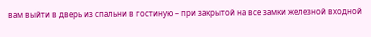вам выйти в дверь из спальни в гостиную – при закрытой на все замки железной входной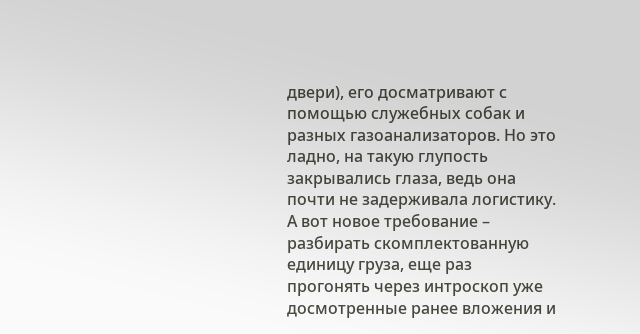двери), его досматривают с помощью служебных собак и разных газоанализаторов. Но это ладно, на такую глупость закрывались глаза, ведь она почти не задерживала логистику. А вот новое требование – разбирать скомплектованную единицу груза, еще раз прогонять через интроскоп уже досмотренные ранее вложения и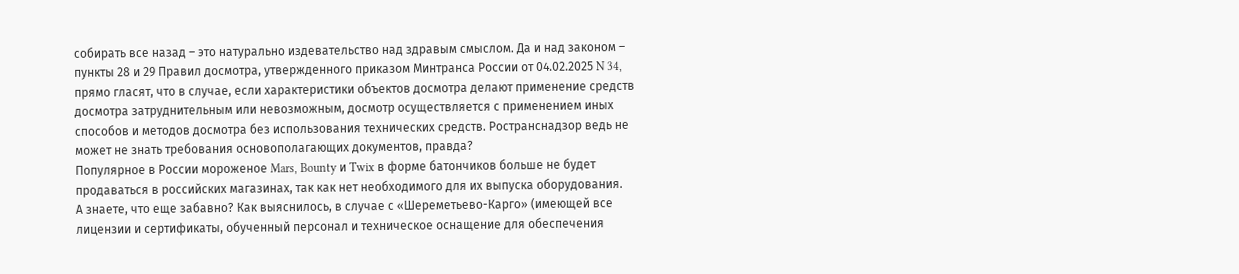собирать все назад – это натурально издевательство над здравым смыслом. Да и над законом – пункты 28 и 29 Правил досмотра, утвержденного приказом Минтранса России от 04.02.2025 N 34, прямо гласят, что в случае, если характеристики объектов досмотра делают применение средств досмотра затруднительным или невозможным, досмотр осуществляется с применением иных способов и методов досмотра без использования технических средств. Ространснадзор ведь не может не знать требования основополагающих документов, правда?
Популярное в России мороженое Mars, Bounty и Twix в форме батончиков больше не будет продаваться в российских магазинах, так как нет необходимого для их выпуска оборудования.
А знаете, что еще забавно? Как выяснилось, в случае с «Шереметьево-Карго» (имеющей все лицензии и сертификаты, обученный персонал и техническое оснащение для обеспечения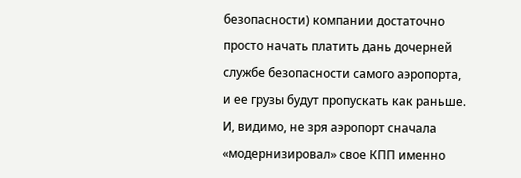безопасности) компании достаточно просто начать платить дань дочерней службе безопасности самого аэропорта, и ее грузы будут пропускать как раньше. И, видимо, не зря аэропорт сначала «модернизировал» свое КПП именно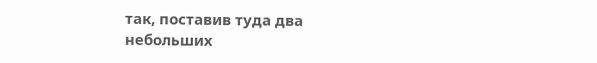так, поставив туда два небольших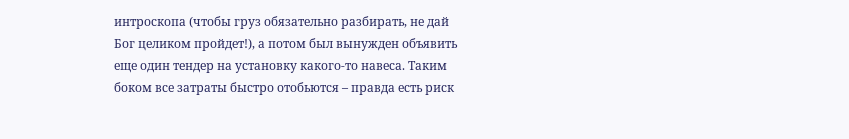интроскопа (чтобы груз обязательно разбирать, не дай Бог целиком пройдет!), а потом был вынужден объявить еще один тендер на установку какого-то навеса. Таким боком все затраты быстро отобьются – правда есть риск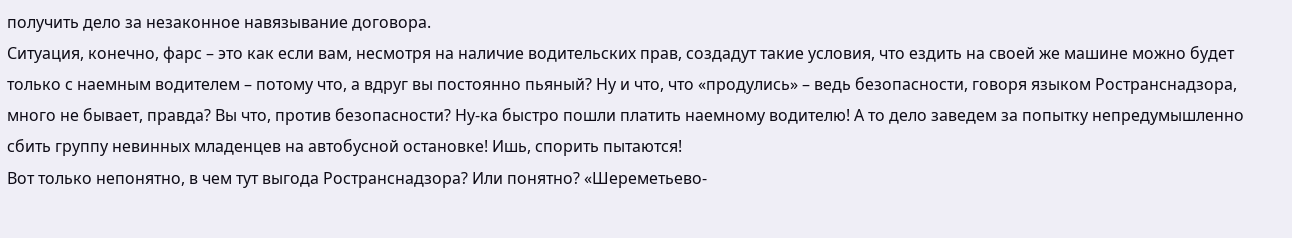получить дело за незаконное навязывание договора.
Ситуация, конечно, фарс – это как если вам, несмотря на наличие водительских прав, создадут такие условия, что ездить на своей же машине можно будет только с наемным водителем – потому что, а вдруг вы постоянно пьяный? Ну и что, что «продулись» – ведь безопасности, говоря языком Ространснадзора, много не бывает, правда? Вы что, против безопасности? Ну-ка быстро пошли платить наемному водителю! А то дело заведем за попытку непредумышленно сбить группу невинных младенцев на автобусной остановке! Ишь, спорить пытаются!
Вот только непонятно, в чем тут выгода Ространснадзора? Или понятно? «Шереметьево-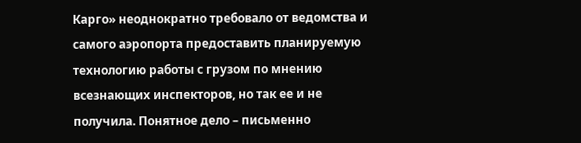Карго» неоднократно требовало от ведомства и самого аэропорта предоставить планируемую технологию работы с грузом по мнению всезнающих инспекторов, но так ее и не получила. Понятное дело – письменно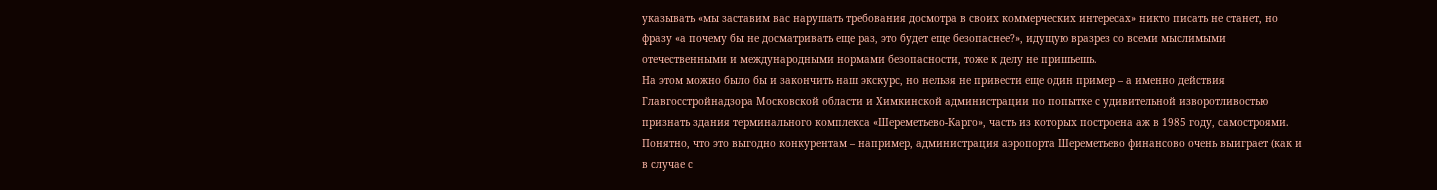указывать «мы заставим вас нарушать требования досмотра в своих коммерческих интересах» никто писать не станет, но фразу «а почему бы не досматривать еще раз, это будет еще безопаснее?», идущую вразрез со всеми мыслимыми отечественными и международными нормами безопасности, тоже к делу не пришьешь.
На этом можно было бы и закончить наш экскурс, но нельзя не привести еще один пример – а именно действия Главгосстройнадзора Московской области и Химкинской администрации по попытке с удивительной изворотливостью признать здания терминального комплекса «Шереметьево-Карго», часть из которых построена аж в 1985 году, самостроями. Понятно, что это выгодно конкурентам – например, администрация аэропорта Шереметьево финансово очень выиграет (как и в случае с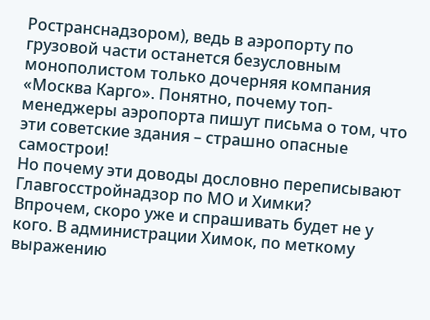Ространснадзором), ведь в аэропорту по грузовой части останется безусловным монополистом только дочерняя компания «Москва Карго». Понятно, почему топ-менеджеры аэропорта пишут письма о том, что эти советские здания – страшно опасные самострои!
Но почему эти доводы дословно переписывают Главгосстройнадзор по МО и Химки?
Впрочем, скоро уже и спрашивать будет не у кого. В администрации Химок, по меткому выражению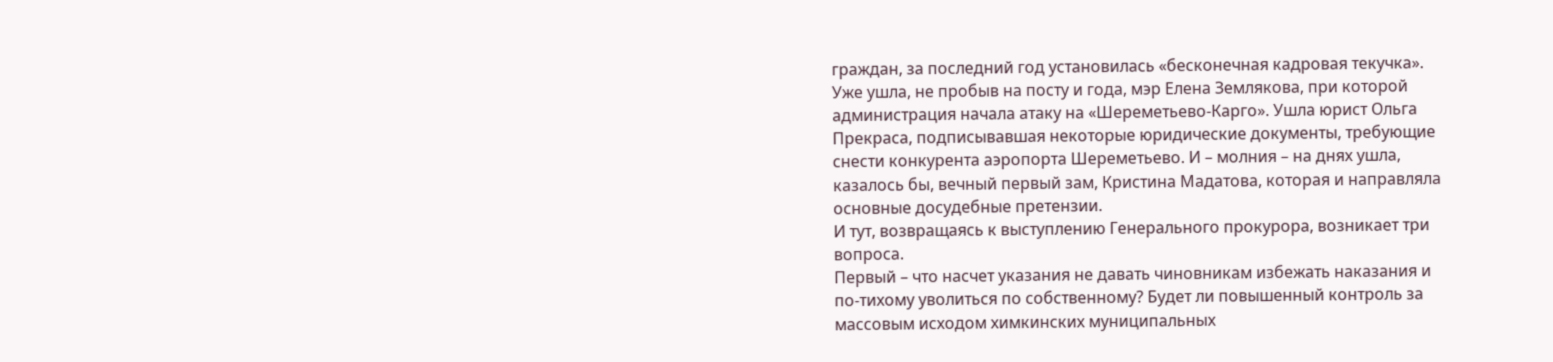граждан, за последний год установилась «бесконечная кадровая текучка». Уже ушла, не пробыв на посту и года, мэр Елена Землякова, при которой администрация начала атаку на «Шереметьево-Карго». Ушла юрист Ольга Прекраса, подписывавшая некоторые юридические документы, требующие снести конкурента аэропорта Шереметьево. И – молния – на днях ушла, казалось бы, вечный первый зам, Кристина Мадатова, которая и направляла основные досудебные претензии.
И тут, возвращаясь к выступлению Генерального прокурора, возникает три вопроса.
Первый – что насчет указания не давать чиновникам избежать наказания и по-тихому уволиться по собственному? Будет ли повышенный контроль за массовым исходом химкинских муниципальных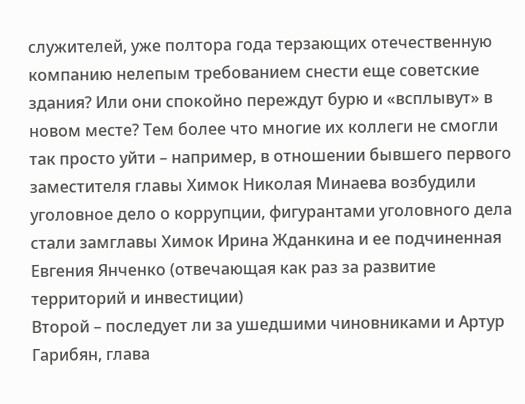служителей, уже полтора года терзающих отечественную компанию нелепым требованием снести еще советские здания? Или они спокойно переждут бурю и «всплывут» в новом месте? Тем более что многие их коллеги не смогли так просто уйти – например, в отношении бывшего первого заместителя главы Химок Николая Минаева возбудили уголовное дело о коррупции, фигурантами уголовного дела стали замглавы Химок Ирина Жданкина и ее подчиненная Евгения Янченко (отвечающая как раз за развитие территорий и инвестиции)
Второй – последует ли за ушедшими чиновниками и Артур Гарибян, глава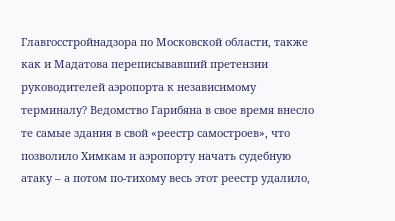Главгосстройнадзора по Московской области, также как и Мадатова переписывавший претензии руководителей аэропорта к независимому терминалу? Ведомство Гарибяна в свое время внесло те самые здания в свой «реестр самостроев», что позволило Химкам и аэропорту начать судебную атаку – а потом по-тихому весь этот реестр удалило,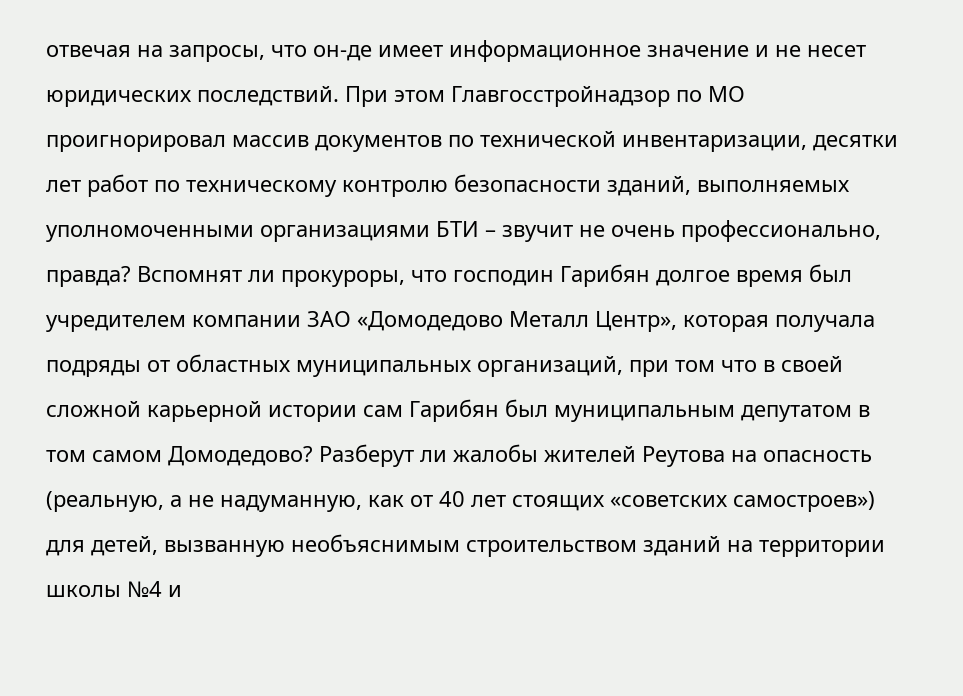отвечая на запросы, что он-де имеет информационное значение и не несет юридических последствий. При этом Главгосстройнадзор по МО проигнорировал массив документов по технической инвентаризации, десятки лет работ по техническому контролю безопасности зданий, выполняемых уполномоченными организациями БТИ – звучит не очень профессионально, правда? Вспомнят ли прокуроры, что господин Гарибян долгое время был учредителем компании ЗАО «Домодедово Металл Центр», которая получала подряды от областных муниципальных организаций, при том что в своей сложной карьерной истории сам Гарибян был муниципальным депутатом в том самом Домодедово? Разберут ли жалобы жителей Реутова на опасность (реальную, а не надуманную, как от 40 лет стоящих «советских самостроев») для детей, вызванную необъяснимым строительством зданий на территории школы №4 и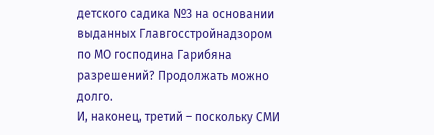детского садика №3 на основании выданных Главгосстройнадзором по МО господина Гарибяна разрешений? Продолжать можно долго.
И, наконец, третий – поскольку СМИ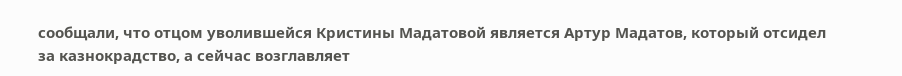сообщали, что отцом уволившейся Кристины Мадатовой является Артур Мадатов, который отсидел за казнокрадство, а сейчас возглавляет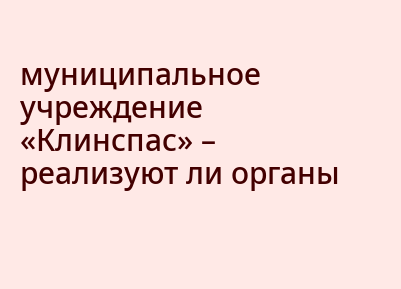муниципальное учреждение «Клинспас» – реализуют ли органы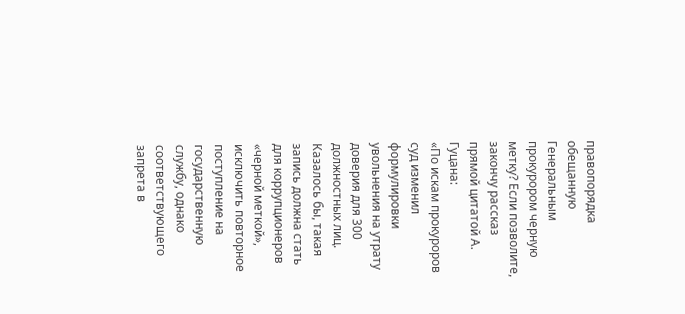правопорядка обещанную Генеральным прокурором черную метку? Если позволите, закончу рассказ прямой цитатой А. Гуцана:
«По искам прокуроров суд изменил формулировки увольнения на утрату доверия для 300 должностных лиц. Казалось бы, такая запись должна стать для коррупционеров «черной меткой», исключить повторное поступление на государственную службу, однако соответствующего запрета в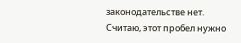законодательстве нет. Считаю, этот пробел нужно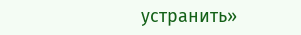устранить»